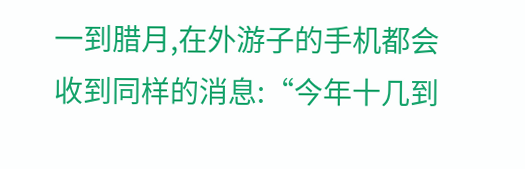一到腊月,在外游子的手机都会收到同样的消息:“今年十几到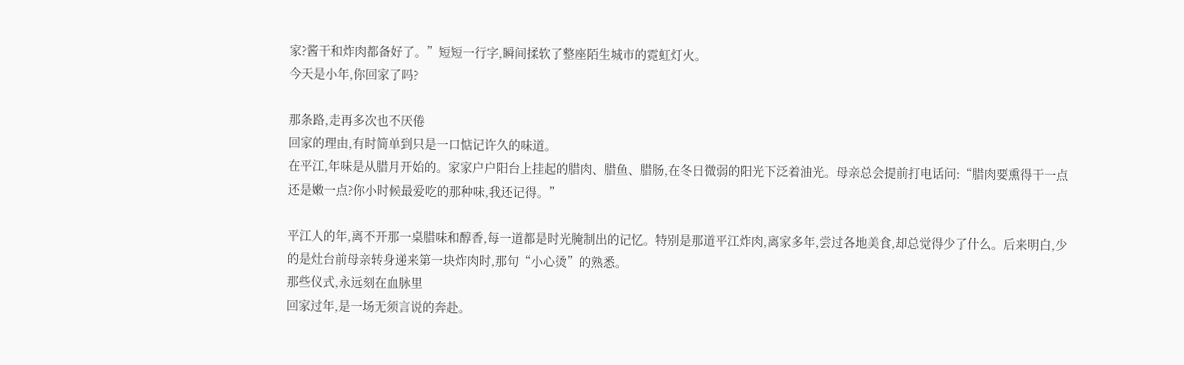家?酱干和炸肉都备好了。”短短一行字,瞬间揉软了整座陌生城市的霓虹灯火。
今天是小年,你回家了吗?

那条路,走再多次也不厌倦
回家的理由,有时简单到只是一口惦记许久的味道。
在平江,年味是从腊月开始的。家家户户阳台上挂起的腊肉、腊鱼、腊肠,在冬日微弱的阳光下泛着油光。母亲总会提前打电话问:“腊肉要熏得干一点还是嫩一点?你小时候最爱吃的那种味,我还记得。”

平江人的年,离不开那一桌腊味和醇香,每一道都是时光腌制出的记忆。特别是那道平江炸肉,离家多年,尝过各地美食,却总觉得少了什么。后来明白,少的是灶台前母亲转身递来第一块炸肉时,那句“小心烫”的熟悉。
那些仪式,永远刻在血脉里
回家过年,是一场无须言说的奔赴。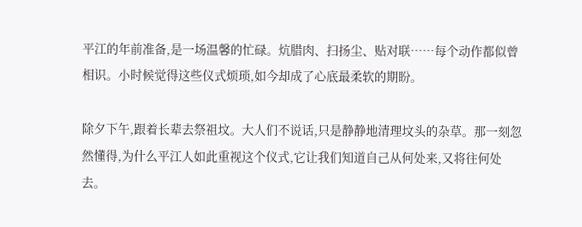平江的年前准备,是一场温馨的忙碌。炕腊肉、扫扬尘、贴对联……每个动作都似曾相识。小时候觉得这些仪式烦琐,如今却成了心底最柔软的期盼。

除夕下午,跟着长辈去祭祖坟。大人们不说话,只是静静地清理坟头的杂草。那一刻忽然懂得,为什么平江人如此重视这个仪式,它让我们知道自己从何处来,又将往何处去。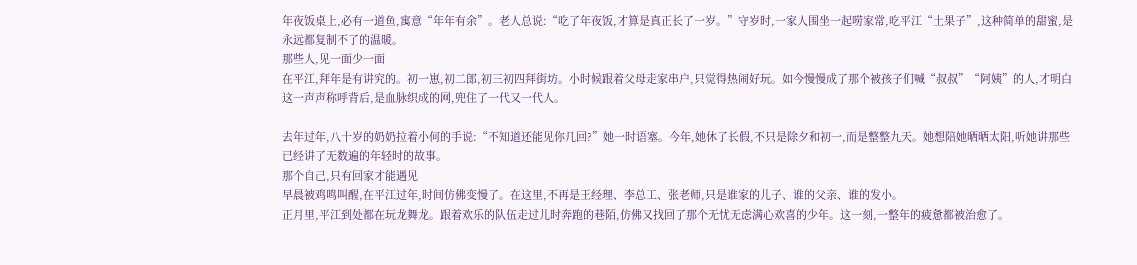年夜饭桌上,必有一道鱼,寓意“年年有余”。老人总说:“吃了年夜饭,才算是真正长了一岁。”守岁时,一家人围坐一起唠家常,吃平江“土果子”,这种简单的甜蜜,是永远都复制不了的温暖。
那些人,见一面少一面
在平江,拜年是有讲究的。初一崽,初二郎,初三初四拜街坊。小时候跟着父母走家串户,只觉得热闹好玩。如今慢慢成了那个被孩子们喊“叔叔”“阿姨”的人,才明白这一声声称呼背后,是血脉织成的网,兜住了一代又一代人。

去年过年,八十岁的奶奶拉着小何的手说:“不知道还能见你几回?”她一时语塞。今年,她休了长假,不只是除夕和初一,而是整整九天。她想陪她晒晒太阳,听她讲那些已经讲了无数遍的年轻时的故事。
那个自己,只有回家才能遇见
早晨被鸡鸣叫醒,在平江过年,时间仿佛变慢了。在这里,不再是王经理、李总工、张老师,只是谁家的儿子、谁的父亲、谁的发小。
正月里,平江到处都在玩龙舞龙。跟着欢乐的队伍走过儿时奔跑的巷陌,仿佛又找回了那个无忧无虑满心欢喜的少年。这一刻,一整年的疲惫都被治愈了。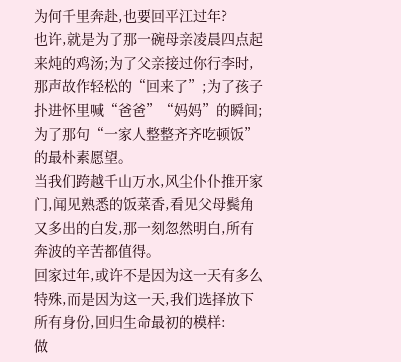为何千里奔赴,也要回平江过年?
也许,就是为了那一碗母亲凌晨四点起来炖的鸡汤;为了父亲接过你行李时,那声故作轻松的“回来了”;为了孩子扑进怀里喊“爸爸”“妈妈”的瞬间;为了那句“一家人整整齐齐吃顿饭”的最朴素愿望。
当我们跨越千山万水,风尘仆仆推开家门,闻见熟悉的饭菜香,看见父母鬓角又多出的白发,那一刻忽然明白,所有奔波的辛苦都值得。
回家过年,或许不是因为这一天有多么特殊,而是因为这一天,我们选择放下所有身份,回归生命最初的模样:
做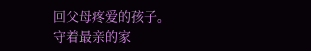回父母疼爱的孩子。
守着最亲的家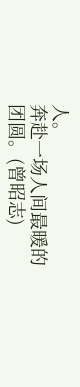人。
奔赴一场人间最暖的团圆。(曾昭志)